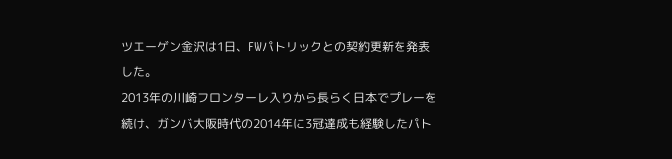ツエーゲン金沢は1日、FWパトリックとの契約更新を発表した。
2013年の川崎フロンターレ入りから長らく日本でプレーを続け、ガンバ大阪時代の2014年に3冠達成も経験したパト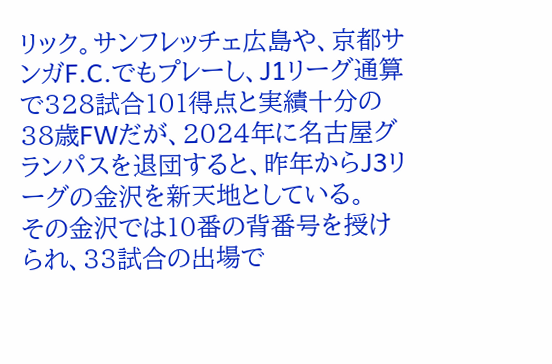リック。サンフレッチェ広島や、京都サンガF.C.でもプレーし、J1リーグ通算で328試合101得点と実績十分の38歳FWだが、2024年に名古屋グランパスを退団すると、昨年からJ3リーグの金沢を新天地としている。
その金沢では10番の背番号を授けられ、33試合の出場で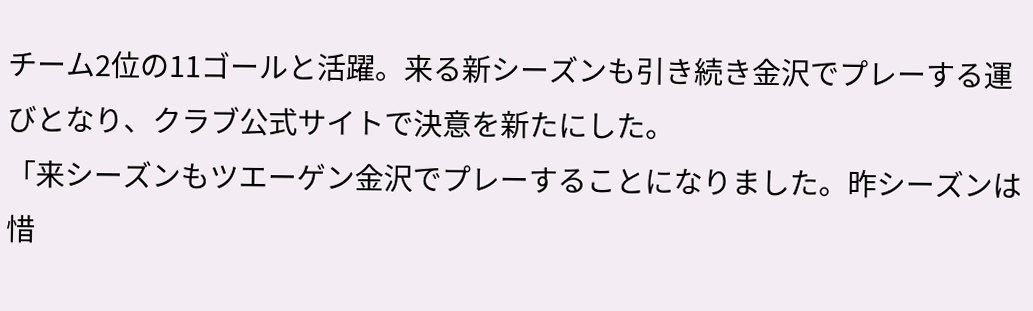チーム2位の11ゴールと活躍。来る新シーズンも引き続き金沢でプレーする運びとなり、クラブ公式サイトで決意を新たにした。
「来シーズンもツエーゲン金沢でプレーすることになりました。昨シーズンは惜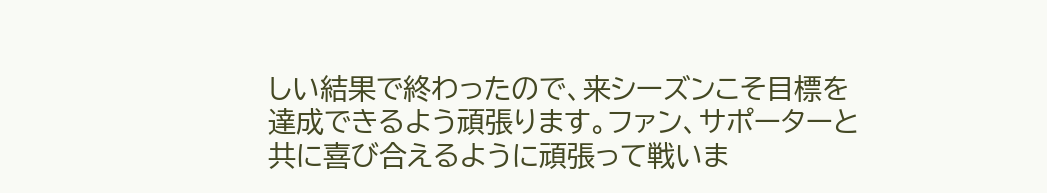しい結果で終わったので、来シーズンこそ目標を達成できるよう頑張ります。ファン、サポーターと共に喜び合えるように頑張って戦いま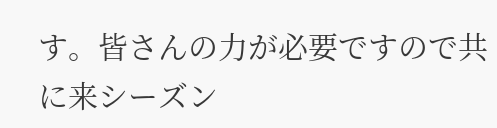す。皆さんの力が必要ですので共に来シーズン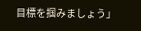目標を掴みましょう」